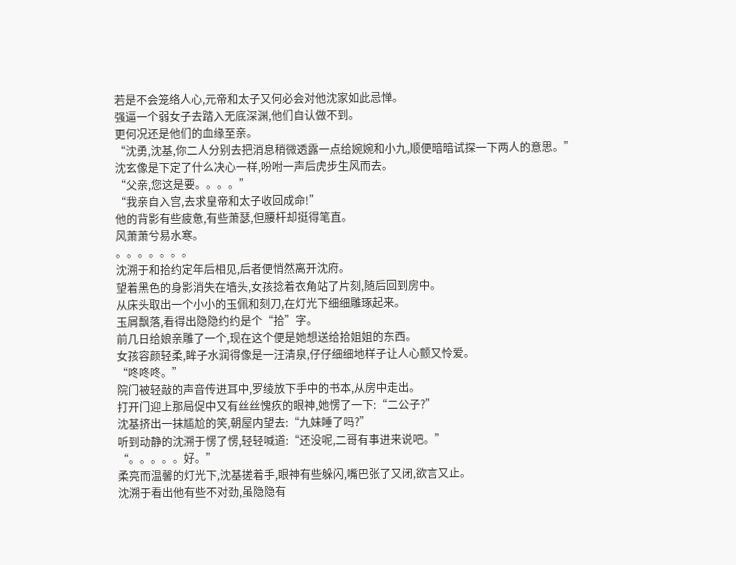若是不会笼络人心,元帝和太子又何必会对他沈家如此忌惮。
强逼一个弱女子去踏入无底深渊,他们自认做不到。
更何况还是他们的血缘至亲。
“沈勇,沈基,你二人分别去把消息稍微透露一点给婉婉和小九,顺便暗暗试探一下两人的意思。”
沈玄像是下定了什么决心一样,吩咐一声后虎步生风而去。
“父亲,您这是要。。。。”
“我亲自入宫,去求皇帝和太子收回成命!”
他的背影有些疲惫,有些萧瑟,但腰杆却挺得笔直。
风萧萧兮易水寒。
。。。。。。。
沈溯于和拾约定年后相见,后者便悄然离开沈府。
望着黑色的身影消失在墙头,女孩捻着衣角站了片刻,随后回到房中。
从床头取出一个小小的玉佩和刻刀,在灯光下细细雕琢起来。
玉屑飘落,看得出隐隐约约是个“拾”字。
前几日给娘亲雕了一个,现在这个便是她想送给拾姐姐的东西。
女孩容颜轻柔,眸子水润得像是一汪清泉,仔仔细细地样子让人心颤又怜爱。
“咚咚咚。”
院门被轻敲的声音传进耳中,罗绫放下手中的书本,从房中走出。
打开门迎上那局促中又有丝丝愧疚的眼神,她愣了一下:“二公子?”
沈基挤出一抹尴尬的笑,朝屋内望去:“九妹睡了吗?”
听到动静的沈溯于愣了愣,轻轻喊道:“还没呢,二哥有事进来说吧。”
“。。。。。好。”
柔亮而温馨的灯光下,沈基搓着手,眼神有些躲闪,嘴巴张了又闭,欲言又止。
沈溯于看出他有些不对劲,虽隐隐有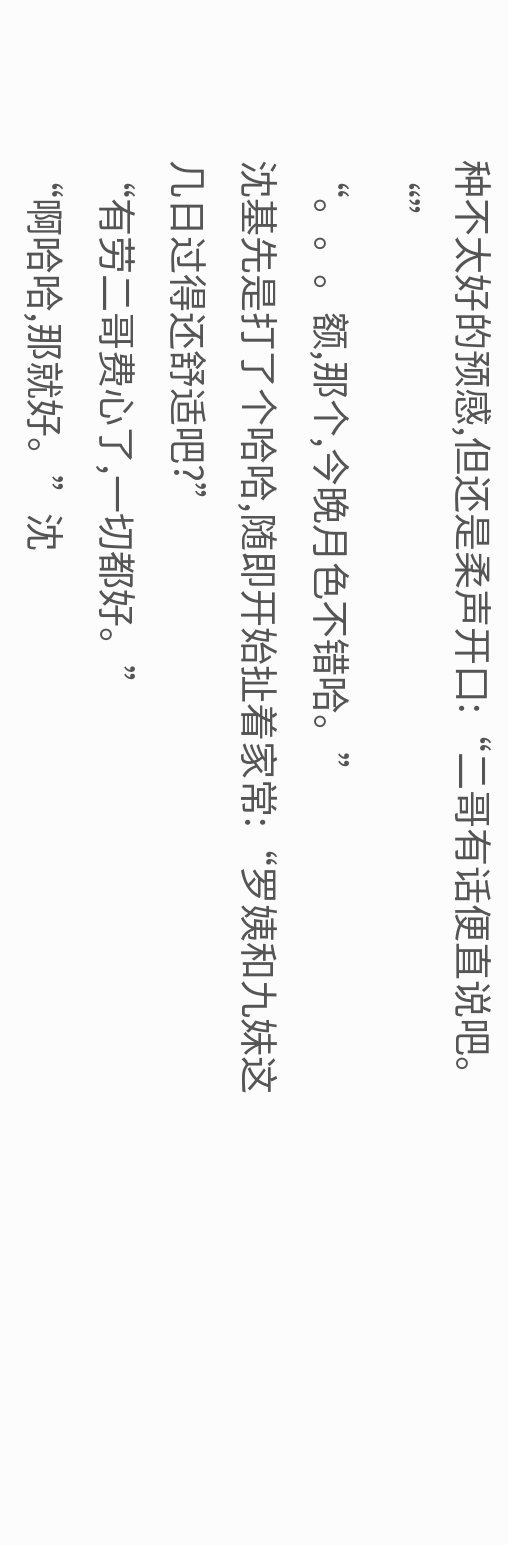种不太好的预感,但还是柔声开口:“二哥有话便直说吧。“”
“。。。额,那个,今晚月色不错哈。”
沈基先是打了个哈哈,随即开始扯着家常:“罗姨和九妹这几日过得还舒适吧?”
“有劳二哥费心了,一切都好。”
“啊哈哈,那就好。”沈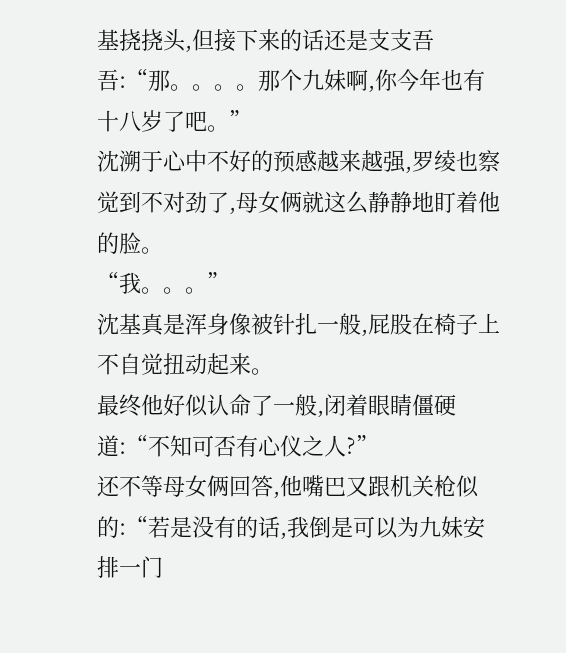基挠挠头,但接下来的话还是支支吾吾:“那。。。。那个九妹啊,你今年也有十八岁了吧。”
沈溯于心中不好的预感越来越强,罗绫也察觉到不对劲了,母女俩就这么静静地盯着他的脸。
“我。。。”
沈基真是浑身像被针扎一般,屁股在椅子上不自觉扭动起来。
最终他好似认命了一般,闭着眼睛僵硬道:“不知可否有心仪之人?”
还不等母女俩回答,他嘴巴又跟机关枪似的:“若是没有的话,我倒是可以为九妹安排一门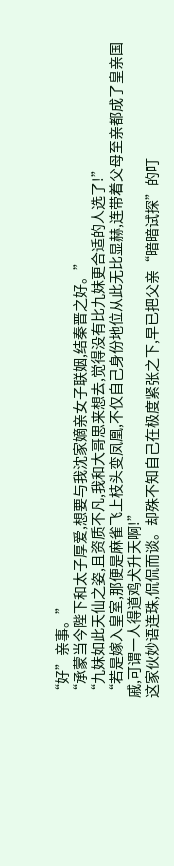“好”亲事。”
“承蒙当今陛下和太子厚爱,想要与我沈家嫡亲女子联姻,结秦晋之好。”
“九妹如此天仙之姿,且资质不凡,我和大哥思来想去,觉得没有比九妹更合适的人选了!”
“若是嫁入皇室,那便是麻雀飞上枝头变凤凰,不仅自己身份地位从此无比显赫,连带着父母至亲都成了皇亲国戚,可谓一人得道鸡犬升天啊!”
这家伙妙语连珠,侃侃而谈。却殊不知自己在极度紧张之下,早已把父亲“暗暗试探”的叮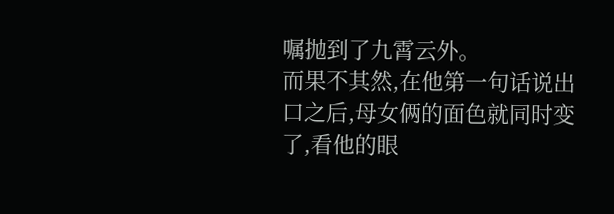嘱抛到了九霄云外。
而果不其然,在他第一句话说出口之后,母女俩的面色就同时变了,看他的眼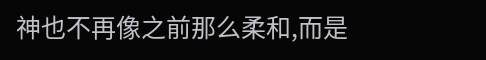神也不再像之前那么柔和,而是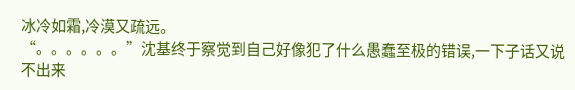冰冷如霜,冷漠又疏远。
“。。。。。。”沈基终于察觉到自己好像犯了什么愚蠢至极的错误,一下子话又说不出来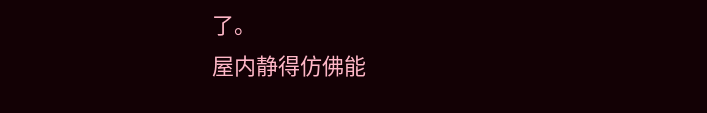了。
屋内静得仿佛能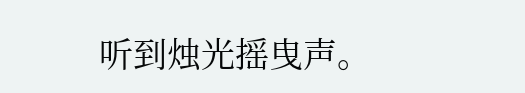听到烛光摇曳声。